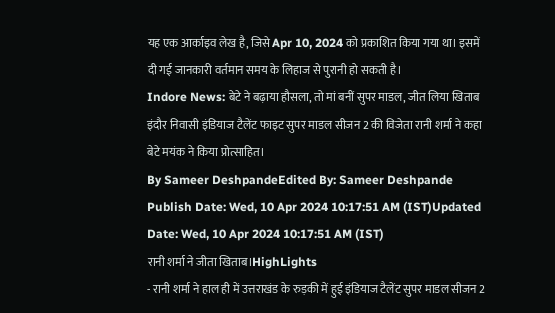यह एक आर्काइव लेख है, जिसे Apr 10, 2024 को प्रकाशित किया गया था। इसमें दी गई जानकारी वर्तमान समय के लिहाज से पुरानी हो सकती है।
Indore News: बेटे ने बढ़ाया हौसला, तो मां बनीं सुपर माडल, जीत लिया खिताब
इंदौर निवासी इंडियाज टैलेंट फाइट सुपर माडल सीजन 2 की विजेता रानी शर्मा ने कहा बेटे मयंक ने किया प्रोत्साहित।
By Sameer DeshpandeEdited By: Sameer Deshpande
Publish Date: Wed, 10 Apr 2024 10:17:51 AM (IST)Updated Date: Wed, 10 Apr 2024 10:17:51 AM (IST)
रानी शर्मा ने जीता खिताब।HighLights
- रानी शर्मा ने हाल ही में उत्तराखंड के रुड़की में हुई इंडियाज टैलेंट सुपर माडल सीजन 2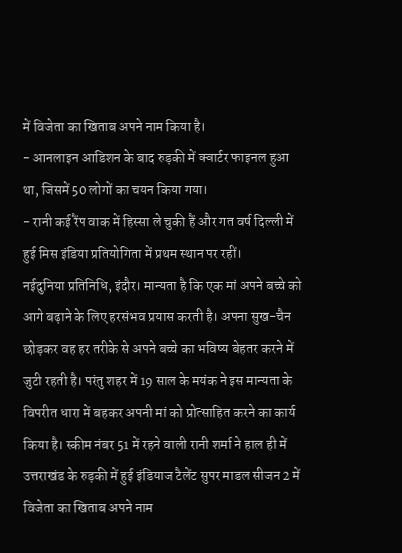में विजेता का खिताब अपने नाम किया है।
- आनलाइन आडिशन के बाद रुड़की में क्वार्टर फाइनल हुआ था, जिसमें 50 लोगों का चयन किया गया।
- रानी कई रैंप वाक में हिस्सा ले चुकी हैं और गत वर्ष दिल्ली में हुई मिस इंडिया प्रतियोगिता में प्रथम स्थान पर रहीं।
नईदुनिया प्रतिनिधि, इंदौर। मान्यता है कि एक मां अपने बच्चे को आगे बढ़ाने के लिए हरसंभव प्रयास करती है। अपना सुख-चैन छोड़कर वह हर तरीके से अपने बच्चे का भविष्य बेहतर करने में जुटी रहती है। परंतु शहर में 19 साल के मयंक ने इस मान्यता के विपरीत धारा में बहकर अपनी मां को प्रोत्साहित करने का कार्य किया है। स्कीम नंबर 51 में रहने वाली रानी शर्मा ने हाल ही में उत्तराखंड के रुड़की में हुई इंडियाज टैलेंट सुपर माडल सीजन 2 में विजेता का खिताब अपने नाम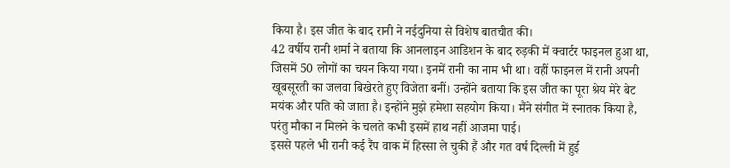किया है। इस जीत के बाद रानी ने नईदुनिया से विशेष बातचीत की।
42 वर्षीय रानी शर्मा ने बताया कि आनलाइन आडिशन के बाद रुड़की में क्वार्टर फाइनल हुआ था, जिसमें 50 लोगों का चयन किया गया। इनमें रानी का नाम भी था। वहीं फाइनल में रानी अपनी खूबसूरती का जलवा बिखेरते हुए विजेता बनीं। उन्होंने बताया कि इस जीत का पूरा श्रेय मेरे बेट मयंक और पति को जाता है। इन्होंने मुझे हमेशा सहयोग किया। मैंने संगीत में स्नातक किया है, परंतु मौका न मिलने के चलते कभी इसमें हाथ नहीं आजमा पाई।
इससे पहले भी रानी कई रैंप वाक में हिस्सा ले चुकी हैं और गत वर्ष दिल्ली में हुई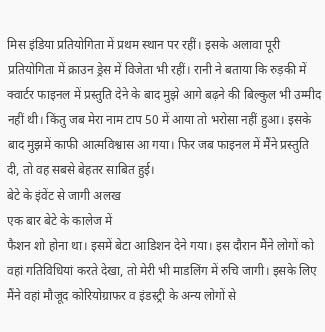मिस इंडिया प्रतियोगिता में प्रथम स्थान पर रहीं। इसके अलावा पूरी प्रतियोगिता में क्राउन ड्रेस में विजेता भी रहीं। रानी ने बताया कि रुड़की में क्वार्टर फाइनल में प्रस्तुति देने के बाद मुझे आगे बढ़ने की बिल्कुल भी उम्मीद नहीं थी। किंतु जब मेरा नाम टाप 50 में आया तो भरोसा नहीं हुआ। इसके बाद मुझमें काफी आत्मविश्वास आ गया। फिर जब फाइनल में मैंने प्रस्तुति दी, तो वह सबसे बेहतर साबित हुई।
बेटे के इंवेंट से जागी अलख
एक बार बेटे के कालेज में
फैशन शो होना था। इसमें बेटा आडिशन देने गया। इस दौरान मैंने लोगों को वहां गतिविधियां करते देखा, तो मेरी भी माडलिंग में रुचि जागी। इसके लिए मैंने वहां मौजूद कोरियोग्राफर व इंडस्ट्री के अन्य लोगों से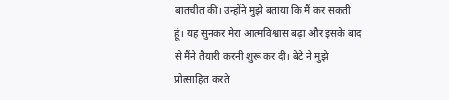बातचीत की। उन्होंने मुझे बताया कि मैं कर सकती हूं। यह सुनकर मेरा आत्मविश्वास बढ़ा और इसके बाद से मैंने तैयारी करनी शुरू कर दी। बेटे ने मुझे प्रोत्साहित करते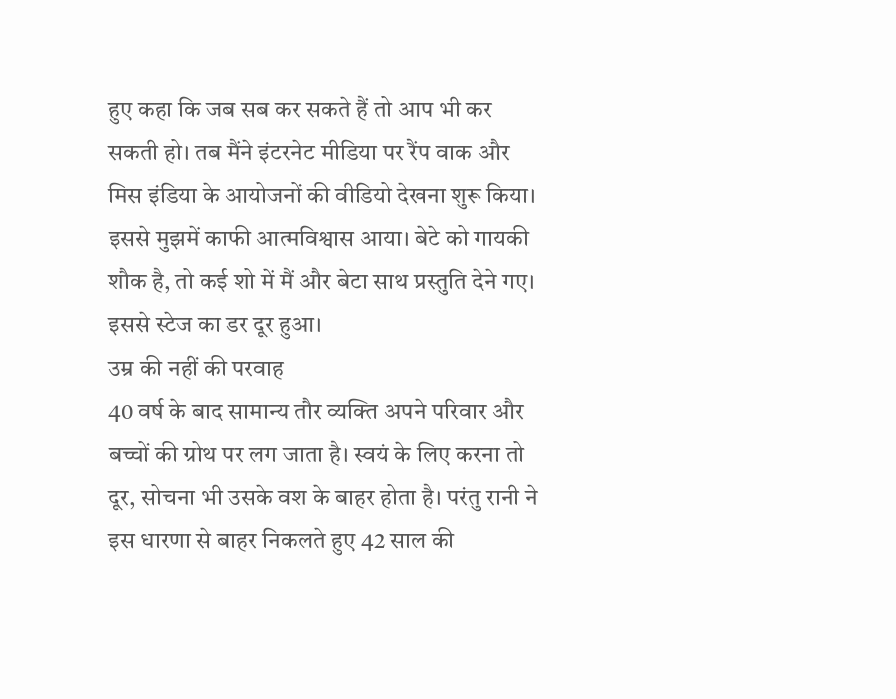हुए कहा कि जब सब कर सकते हैं तो आप भी कर सकती हो। तब मैंने इंटरनेट मीडिया पर रैंप वाक और मिस इंडिया के आयोजनों की वीडियो देखना शुरू किया। इससे मुझमें काफी आत्मविश्वास आया। बेटे को गायकी शौक है, तो कई शो में मैं और बेटा साथ प्रस्तुति देने गए। इससे स्टेज का डर दूर हुआ।
उम्र की नहीं की परवाह
40 वर्ष के बाद सामान्य तौर व्यक्ति अपने परिवार और बच्चों की ग्रोथ पर लग जाता है। स्वयं के लिए करना तो दूर, सोचना भी उसके वश के बाहर होता है। परंतु रानी ने इस धारणा से बाहर निकलते हुए 42 साल की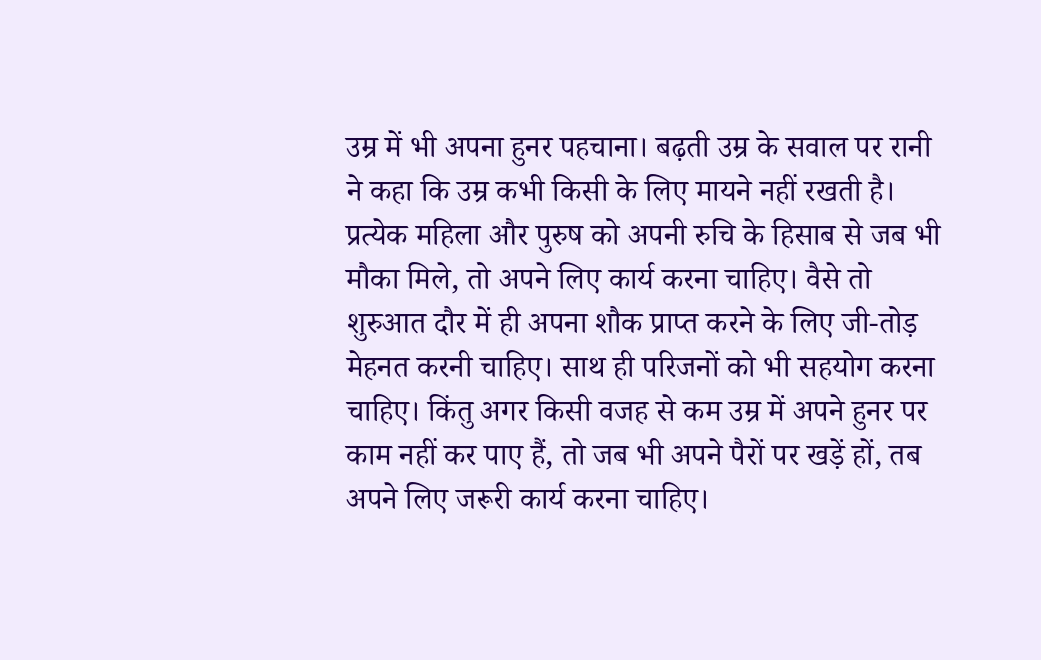उम्र में भी अपना हुनर पहचाना। बढ़ती उम्र के सवाल पर रानी ने कहा कि उम्र कभी किसी के लिए मायने नहीं रखती है। प्रत्येक महिला और पुरुष को अपनी रुचि के हिसाब से जब भी मौका मिले, तो अपने लिए कार्य करना चाहिए। वैसे तो शुरुआत दौर में ही अपना शौक प्राप्त करने के लिए जी-तोड़ मेहनत करनी चाहिए। साथ ही परिजनों को भी सहयोग करना चाहिए। किंतु अगर किसी वजह से कम उम्र में अपने हुनर पर काम नहीं कर पाए हैं, तो जब भी अपने पैरों पर खड़ें हों, तब अपने लिए जरूरी कार्य करना चाहिए।